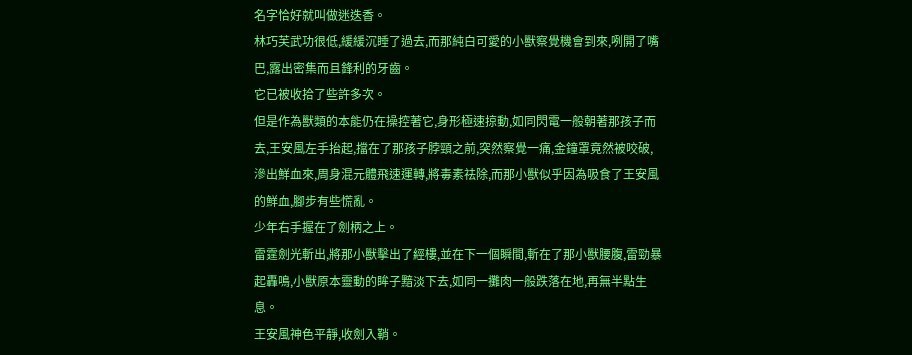名字恰好就叫做迷迭香。
林巧芙武功很低,緩緩沉睡了過去,而那純白可愛的小獸察覺機會到來,咧開了嘴巴,露出密集而且鋒利的牙齒。
它已被收拾了些許多次。
但是作為獸類的本能仍在操控著它,身形極速掠動,如同閃電一般朝著那孩子而去,王安風左手抬起,擋在了那孩子脖頸之前,突然察覺一痛,金鐘罩竟然被咬破,滲出鮮血來,周身混元體飛速運轉,將毒素祛除,而那小獸似乎因為吸食了王安風的鮮血,腳步有些慌亂。
少年右手握在了劍柄之上。
雷霆劍光斬出,將那小獸擊出了經樓,並在下一個瞬間,斬在了那小獸腰腹,雷勁暴起轟鳴,小獸原本靈動的眸子黯淡下去,如同一攤肉一般跌落在地,再無半點生息。
王安風神色平靜,收劍入鞘。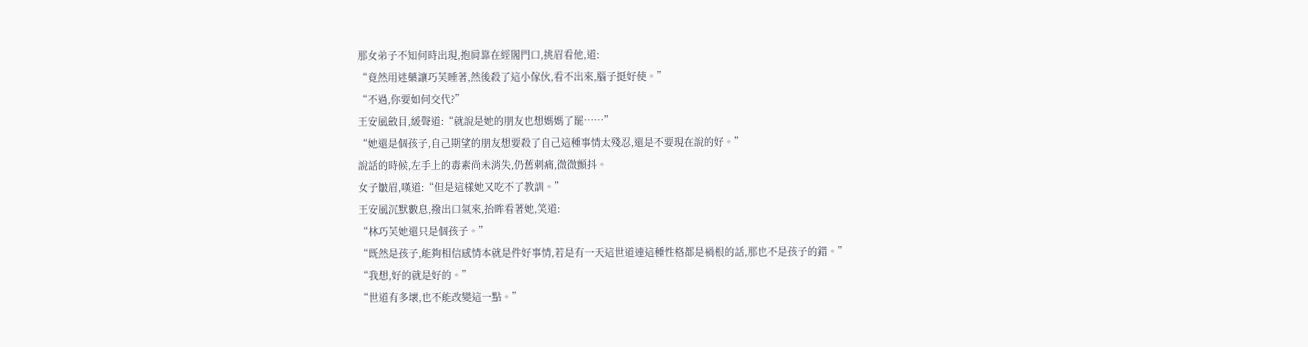那女弟子不知何時出現,抱肩靠在經閣門口,挑眉看他,道:
“竟然用迷藥讓巧芙睡著,然後殺了這小傢伙,看不出來,腦子挺好使。”
“不過,你要如何交代?”
王安風斂目,緩聲道:“就說是她的朋友也想媽媽了罷……”
“她還是個孩子,自己期望的朋友想要殺了自己這種事情太殘忍,還是不要現在說的好。”
說話的時候,左手上的毒素尚未消失,仍舊刺痛,微微顫抖。
女子皺眉,嘆道:“但是這樣她又吃不了教訓。”
王安風沉默數息,撥出口氣來,抬眸看著她,笑道:
“林巧芙她還只是個孩子。”
“既然是孩子,能夠相信感情本就是件好事情,若是有一天這世道連這種性格都是禍根的話,那也不是孩子的錯。”
“我想,好的就是好的。”
“世道有多壞,也不能改變這一點。”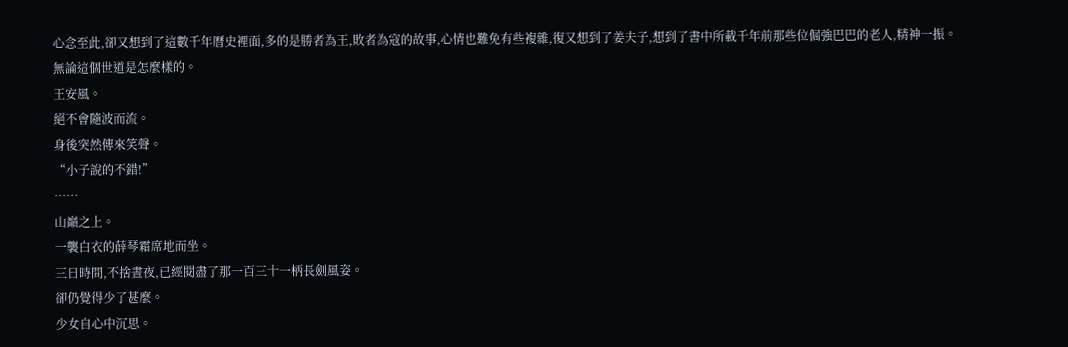心念至此,卻又想到了這數千年曆史裡面,多的是勝者為王,敗者為寇的故事,心情也難免有些複雜,復又想到了姜夫子,想到了書中所載千年前那些位倔強巴巴的老人,精神一振。
無論這個世道是怎麼樣的。
王安風。
絕不會隨波而流。
身後突然傳來笑聲。
“小子說的不錯!”
……
山巔之上。
一襲白衣的薛琴霜席地而坐。
三日時間,不捨晝夜,已經閱盡了那一百三十一柄長劍風姿。
卻仍覺得少了甚麼。
少女自心中沉思。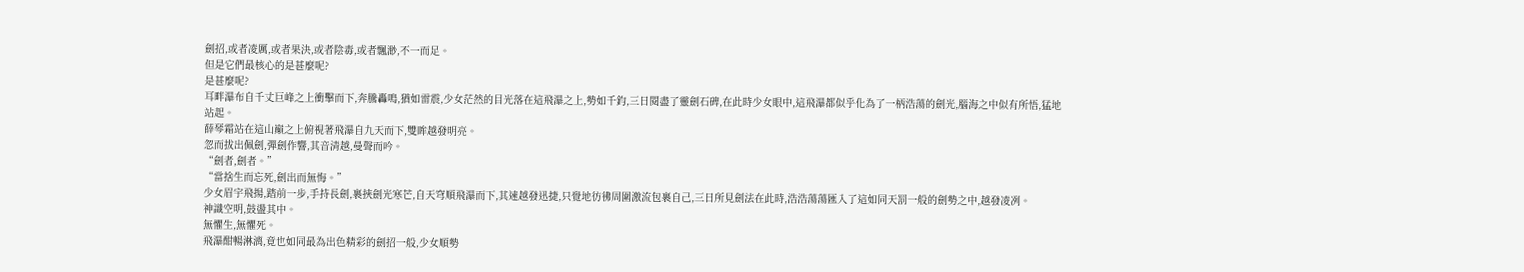劍招,或者凌厲,或者果決,或者陰毒,或者飄渺,不一而足。
但是它們最核心的是甚麼呢?
是甚麼呢?
耳畔瀑布自千丈巨峰之上衝擊而下,奔騰轟鳴,猶如雷震,少女茫然的目光落在這飛瀑之上,勢如千鈞,三日閱盡了靈劍石碑,在此時少女眼中,這飛瀑都似乎化為了一柄浩蕩的劍光,腦海之中似有所悟,猛地站起。
薛琴霜站在這山巔之上俯視著飛瀑自九天而下,雙眸越發明亮。
忽而拔出佩劍,彈劍作響,其音清越,曼聲而吟。
“劍者,劍者。”
“當捨生而忘死,劍出而無悔。”
少女眉宇飛揚,踏前一步,手持長劍,裹挾劍光寒芒,自天穹順飛瀑而下,其速越發迅捷,只覺地彷彿周圍激流包裹自己,三日所見劍法在此時,浩浩蕩蕩匯入了這如同天罰一般的劍勢之中,越發凌冽。
神識空明,鼓盪其中。
無懼生,無懼死。
飛瀑酣暢淋漓,竟也如同最為出色精彩的劍招一般,少女順勢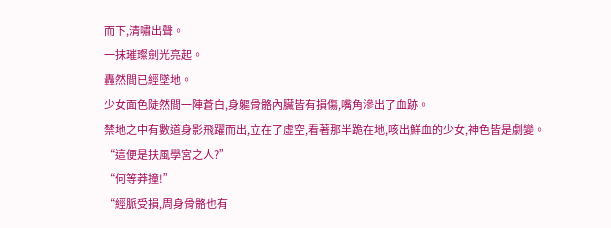而下,清嘯出聲。
一抹璀璨劍光亮起。
轟然間已經墜地。
少女面色陡然間一陣蒼白,身軀骨骼內臟皆有損傷,嘴角滲出了血跡。
禁地之中有數道身影飛躍而出,立在了虛空,看著那半跪在地,咳出鮮血的少女,神色皆是劇變。
“這便是扶風學宮之人?”
“何等莽撞!”
“經脈受損,周身骨骼也有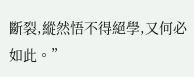斷裂,縱然悟不得絕學,又何必如此。”